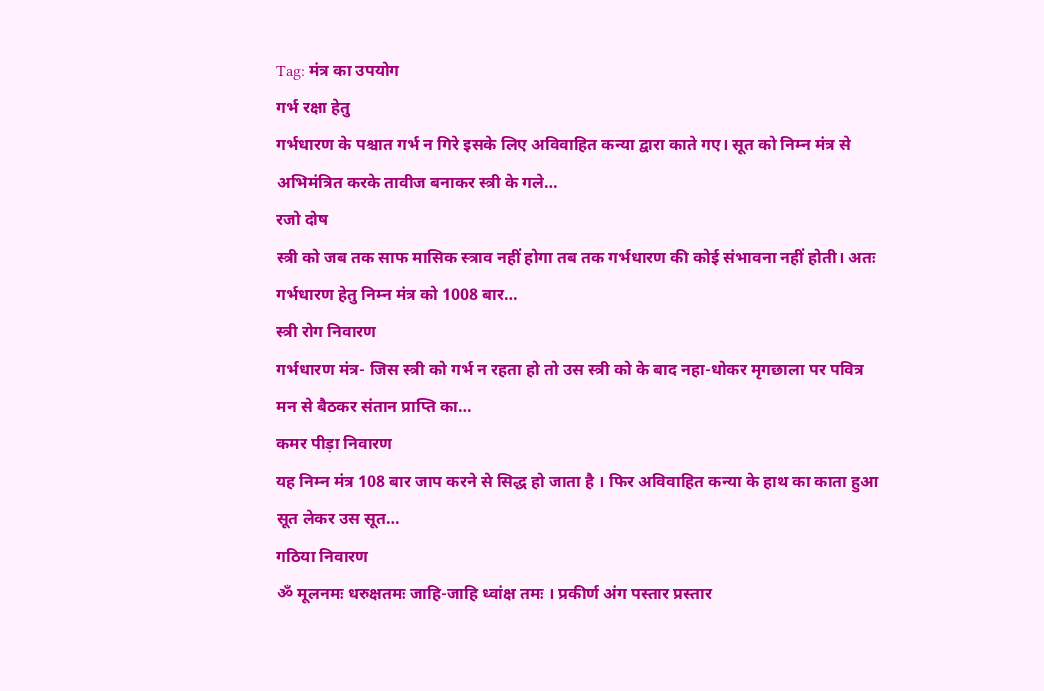Tag: मंत्र का उपयोग
गर्भ रक्षा हेतु
गर्भधारण के पश्चात गर्भ न गिरे इसके लिए अविवाहित कन्या द्वारा काते गए। सूत को निम्न मंत्र से अभिमंत्रित करके तावीज बनाकर स्त्री के गले…
रजो दोष
स्त्री को जब तक साफ मासिक स्त्राव नहीं होगा तब तक गर्भधारण की कोई संभावना नहीं होती। अतः गर्भधारण हेतु निम्न मंत्र को 1008 बार…
स्त्री रोग निवारण
गर्भधारण मंत्र- जिस स्त्री को गर्भ न रहता हो तो उस स्त्री को के बाद नहा-धोकर मृगछाला पर पवित्र मन से बैठकर संतान प्राप्ति का…
कमर पीड़ा निवारण
यह निम्न मंत्र 108 बार जाप करने से सिद्ध हो जाता है । फिर अविवाहित कन्या के हाथ का काता हुआ सूत लेकर उस सूत…
गठिया निवारण
ॐ मूलनमः धरुक्षतमः जाहि-जाहि ध्वांक्ष तमः । प्रकीर्ण अंग पस्तार प्रस्तार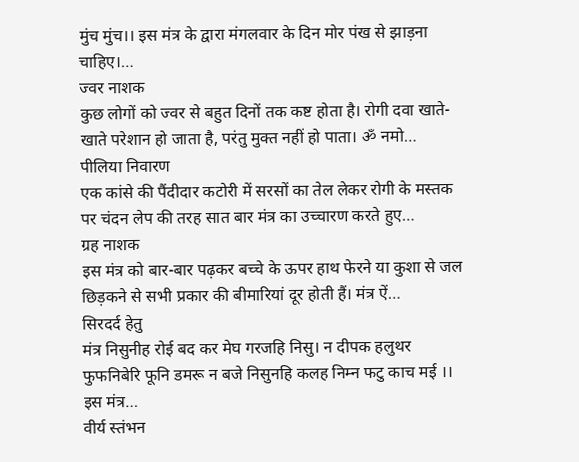मुंच मुंच।। इस मंत्र के द्वारा मंगलवार के दिन मोर पंख से झाड़ना चाहिए।…
ज्वर नाशक
कुछ लोगों को ज्वर से बहुत दिनों तक कष्ट होता है। रोगी दवा खाते-खाते परेशान हो जाता है, परंतु मुक्त नहीं हो पाता। ॐ नमो…
पीलिया निवारण
एक कांसे की पैंदीदार कटोरी में सरसों का तेल लेकर रोगी के मस्तक पर चंदन लेप की तरह सात बार मंत्र का उच्चारण करते हुए…
ग्रह नाशक
इस मंत्र को बार-बार पढ़कर बच्चे के ऊपर हाथ फेरने या कुशा से जल छिड़कने से सभी प्रकार की बीमारियां दूर होती हैं। मंत्र ऐं…
सिरदर्द हेतु
मंत्र निसुनीह रोई बद कर मेघ गरजहि निसु। न दीपक हलुथर फुफनिबेरि फूनि डमरू न बजे निसुनहि कलह निम्न फटु काच मई ।। इस मंत्र…
वीर्य स्तंभन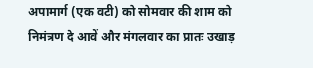अपामार्ग (एक वटी) को सोमवार की शाम को निमंत्रण दे आवें और मंगलवार का प्रातः उखाड़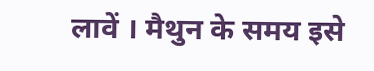लावें । मैथुन के समय इसे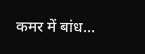कमर में बांध…